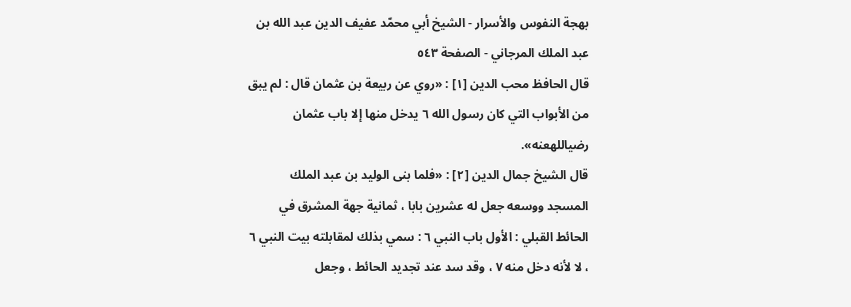بهجة النفوس والأسرار - الشيخ أبي محمّد عفيف الدين عبد الله بن عبد الملك المرجاني - الصفحة ٥٤٣
قال الحافظ محب الدين [١] : «روي عن ربيعة بن عثمان قال : لم يبق من الأبواب التي كان رسول الله ٦ يدخل منها إلا باب عثمان رضياللهعنه».
قال الشيخ جمال الدين [٢] : «فلما بنى الوليد بن عبد الملك المسجد ووسعه جعل له عشرين بابا ، ثمانية جهة المشرق في الحائط القبلي : الأول باب النبي ٦ : سمي بذلك لمقابلته بيت النبي ٦ ، لا لأنه دخل منه ٧ ، وقد سد عند تجديد الحائط ، وجعل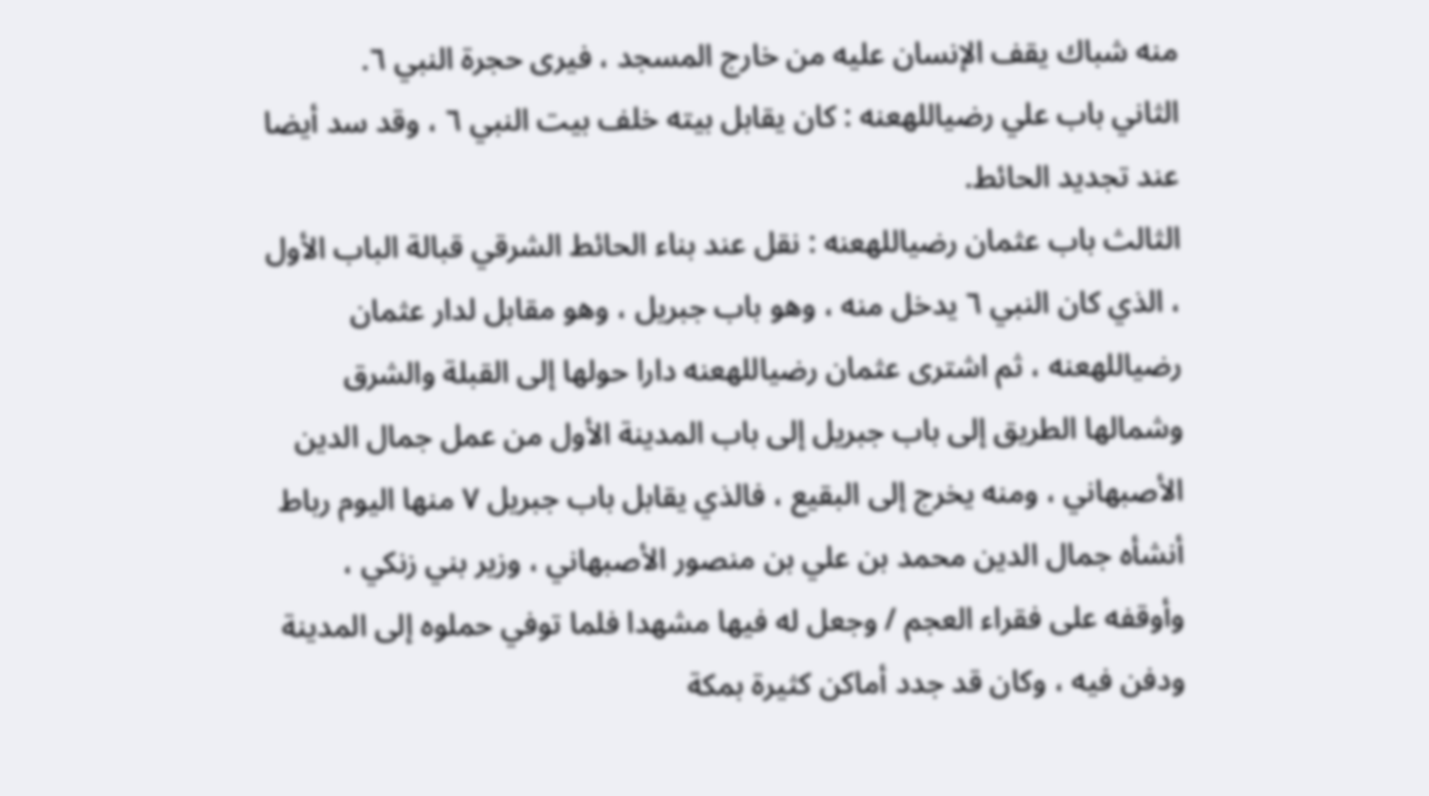منه شباك يقف الإنسان عليه من خارج المسجد ، فيرى حجرة النبي ٦.
الثاني باب علي رضياللهعنه : كان يقابل بيته خلف بيت النبي ٦ ، وقد سد أيضا عند تجديد الحائط.
الثالث باب عثمان رضياللهعنه : نقل عند بناء الحائط الشرقي قبالة الباب الأول ، الذي كان النبي ٦ يدخل منه ، وهو باب جبريل ، وهو مقابل لدار عثمان رضياللهعنه ، ثم اشترى عثمان رضياللهعنه دارا حولها إلى القبلة والشرق وشمالها الطريق إلى باب جبريل إلى باب المدينة الأول من عمل جمال الدين الأصبهاني ، ومنه يخرج إلى البقيع ، فالذي يقابل باب جبريل ٧ منها اليوم رباط أنشأه جمال الدين محمد بن علي بن منصور الأصبهاني ، وزير بني زنكي ، وأوقفه على فقراء العجم / وجعل له فيها مشهدا فلما توفي حملوه إلى المدينة ودفن فيه ، وكان قد جدد أماكن كثيرة بمكة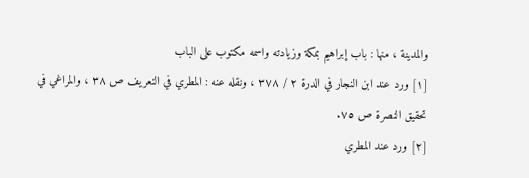والمدينة ، منها : باب إبراهيم بمكة وزيادته واسمه مكتوب على الباب
[١] ورد عند ابن النجار في الدرة ٢ / ٣٧٨ ، ونقله عنه : المطري في التعريف ص ٣٨ ، والمراغي في تحقيق النصرة ص ٧٥.
[٢] ورد عند المطري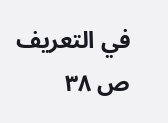في التعريف ص ٣٨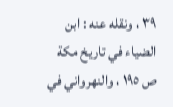٣٩ ، ونقله عنه : ابن الضياء في تاريخ مكة ص ١٩٥ ، والنهرواني في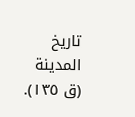تاريخ المدينة (ق ١٣٥).